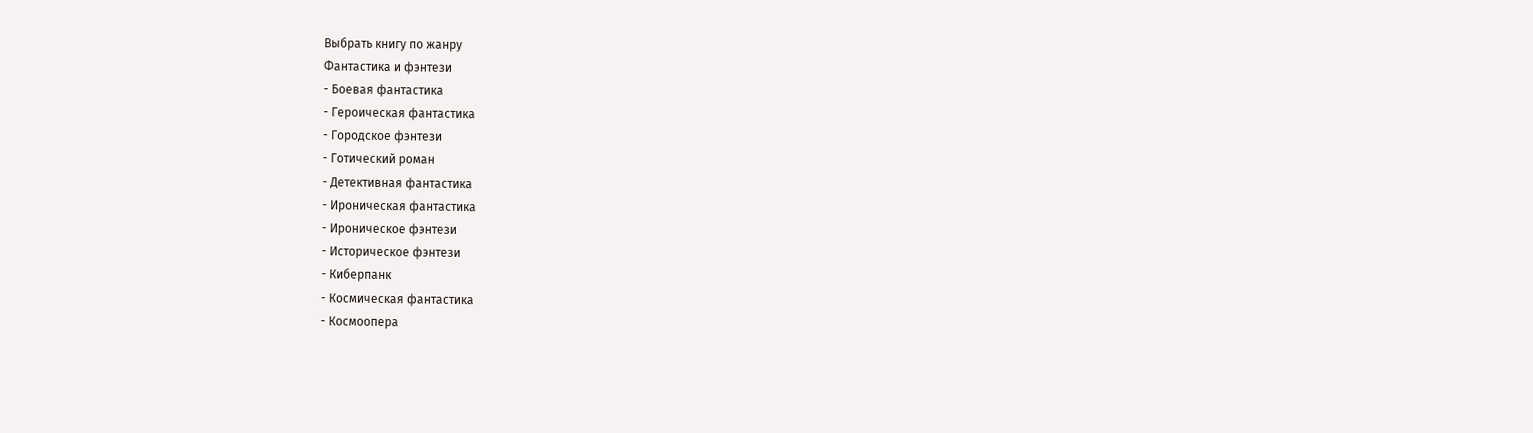Выбрать книгу по жанру
Фантастика и фэнтези
- Боевая фантастика
- Героическая фантастика
- Городское фэнтези
- Готический роман
- Детективная фантастика
- Ироническая фантастика
- Ироническое фэнтези
- Историческое фэнтези
- Киберпанк
- Космическая фантастика
- Космоопера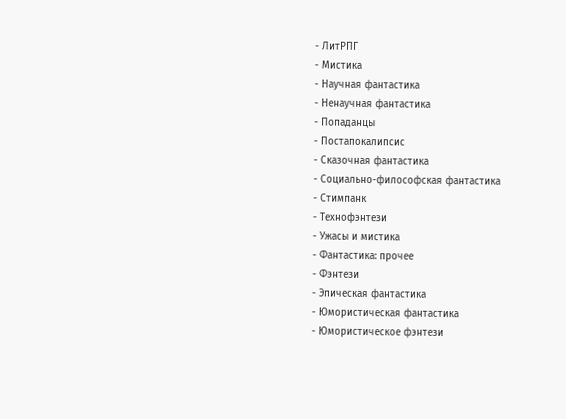- ЛитРПГ
- Мистика
- Научная фантастика
- Ненаучная фантастика
- Попаданцы
- Постапокалипсис
- Сказочная фантастика
- Социально-философская фантастика
- Стимпанк
- Технофэнтези
- Ужасы и мистика
- Фантастика: прочее
- Фэнтези
- Эпическая фантастика
- Юмористическая фантастика
- Юмористическое фэнтези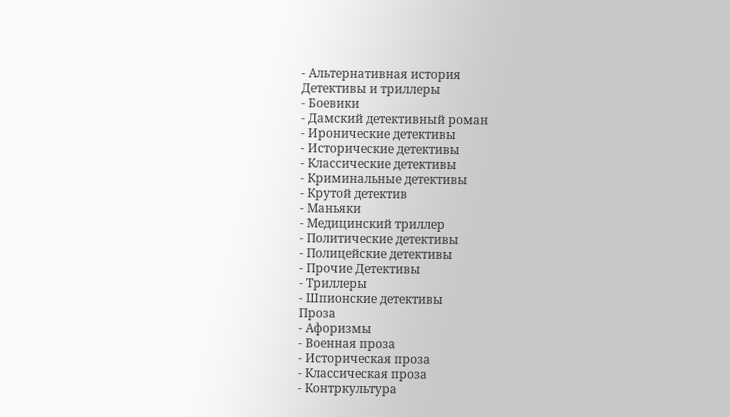- Альтернативная история
Детективы и триллеры
- Боевики
- Дамский детективный роман
- Иронические детективы
- Исторические детективы
- Классические детективы
- Криминальные детективы
- Крутой детектив
- Маньяки
- Медицинский триллер
- Политические детективы
- Полицейские детективы
- Прочие Детективы
- Триллеры
- Шпионские детективы
Проза
- Афоризмы
- Военная проза
- Историческая проза
- Классическая проза
- Контркультура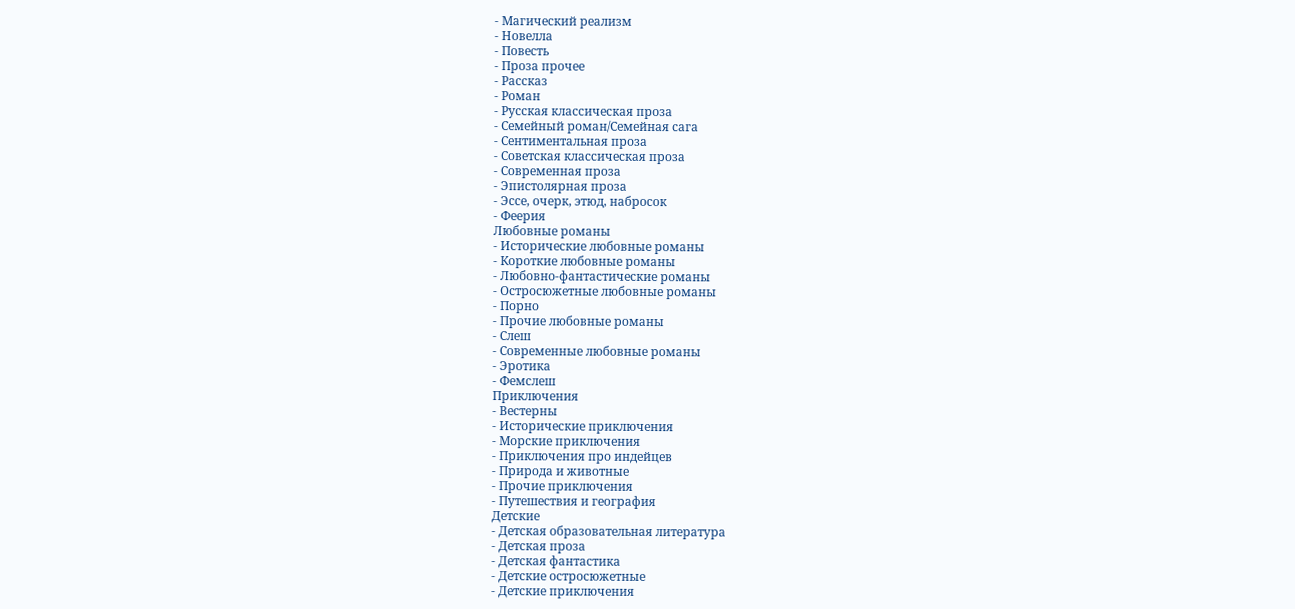- Магический реализм
- Новелла
- Повесть
- Проза прочее
- Рассказ
- Роман
- Русская классическая проза
- Семейный роман/Семейная сага
- Сентиментальная проза
- Советская классическая проза
- Современная проза
- Эпистолярная проза
- Эссе, очерк, этюд, набросок
- Феерия
Любовные романы
- Исторические любовные романы
- Короткие любовные романы
- Любовно-фантастические романы
- Остросюжетные любовные романы
- Порно
- Прочие любовные романы
- Слеш
- Современные любовные романы
- Эротика
- Фемслеш
Приключения
- Вестерны
- Исторические приключения
- Морские приключения
- Приключения про индейцев
- Природа и животные
- Прочие приключения
- Путешествия и география
Детские
- Детская образовательная литература
- Детская проза
- Детская фантастика
- Детские остросюжетные
- Детские приключения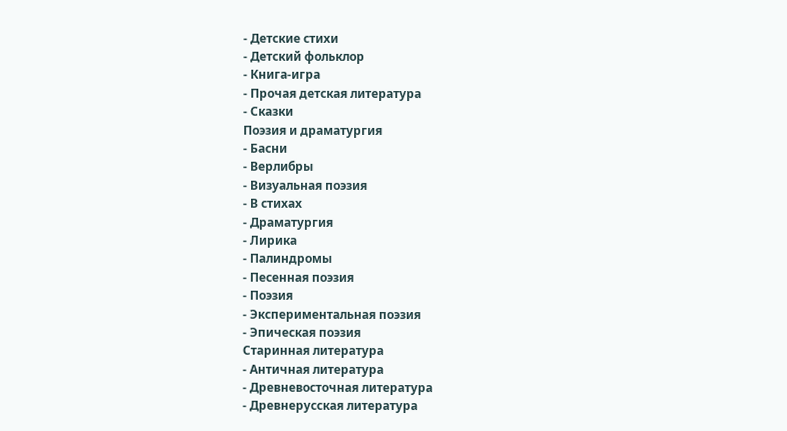- Детские стихи
- Детский фольклор
- Книга-игра
- Прочая детская литература
- Сказки
Поэзия и драматургия
- Басни
- Верлибры
- Визуальная поэзия
- В стихах
- Драматургия
- Лирика
- Палиндромы
- Песенная поэзия
- Поэзия
- Экспериментальная поэзия
- Эпическая поэзия
Старинная литература
- Античная литература
- Древневосточная литература
- Древнерусская литература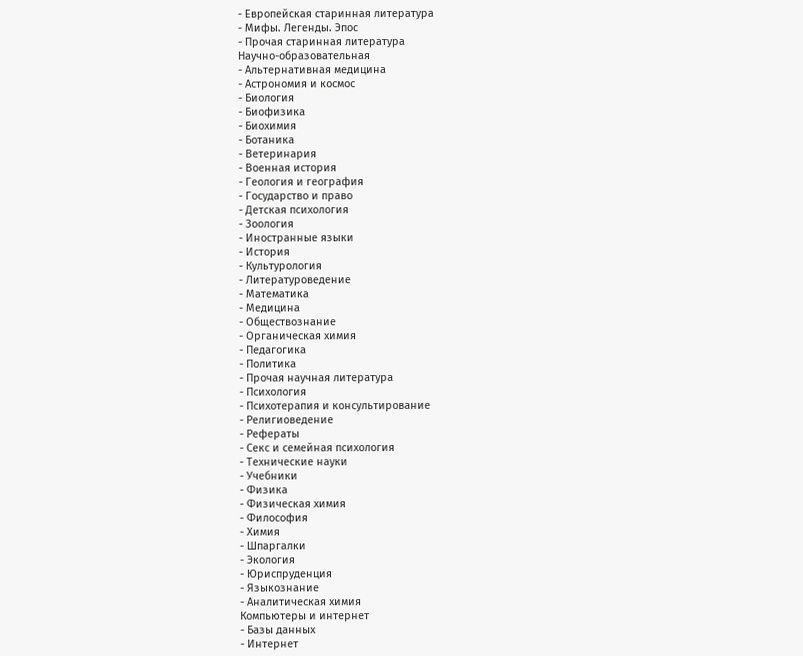- Европейская старинная литература
- Мифы. Легенды. Эпос
- Прочая старинная литература
Научно-образовательная
- Альтернативная медицина
- Астрономия и космос
- Биология
- Биофизика
- Биохимия
- Ботаника
- Ветеринария
- Военная история
- Геология и география
- Государство и право
- Детская психология
- Зоология
- Иностранные языки
- История
- Культурология
- Литературоведение
- Математика
- Медицина
- Обществознание
- Органическая химия
- Педагогика
- Политика
- Прочая научная литература
- Психология
- Психотерапия и консультирование
- Религиоведение
- Рефераты
- Секс и семейная психология
- Технические науки
- Учебники
- Физика
- Физическая химия
- Философия
- Химия
- Шпаргалки
- Экология
- Юриспруденция
- Языкознание
- Аналитическая химия
Компьютеры и интернет
- Базы данных
- Интернет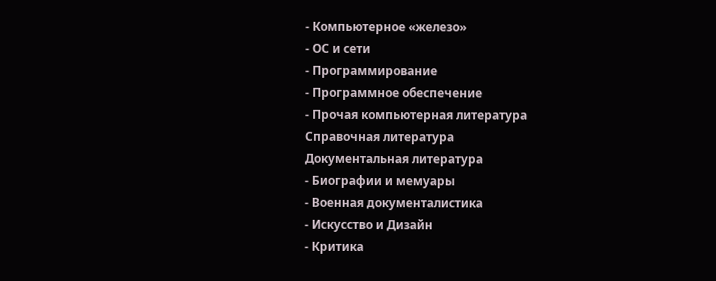- Компьютерное «железо»
- ОС и сети
- Программирование
- Программное обеспечение
- Прочая компьютерная литература
Справочная литература
Документальная литература
- Биографии и мемуары
- Военная документалистика
- Искусство и Дизайн
- Критика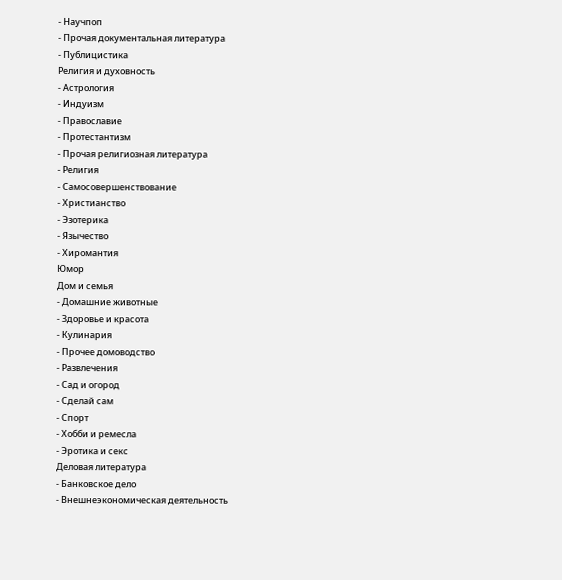- Научпоп
- Прочая документальная литература
- Публицистика
Религия и духовность
- Астрология
- Индуизм
- Православие
- Протестантизм
- Прочая религиозная литература
- Религия
- Самосовершенствование
- Христианство
- Эзотерика
- Язычество
- Хиромантия
Юмор
Дом и семья
- Домашние животные
- Здоровье и красота
- Кулинария
- Прочее домоводство
- Развлечения
- Сад и огород
- Сделай сам
- Спорт
- Хобби и ремесла
- Эротика и секс
Деловая литература
- Банковское дело
- Внешнеэкономическая деятельность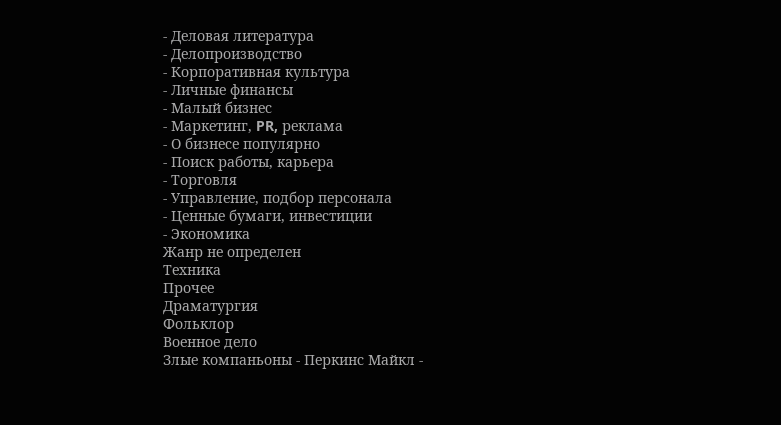- Деловая литература
- Делопроизводство
- Корпоративная культура
- Личные финансы
- Малый бизнес
- Маркетинг, PR, реклама
- О бизнесе популярно
- Поиск работы, карьера
- Торговля
- Управление, подбор персонала
- Ценные бумаги, инвестиции
- Экономика
Жанр не определен
Техника
Прочее
Драматургия
Фольклор
Военное дело
Злые компаньоны - Перкинс Майкл -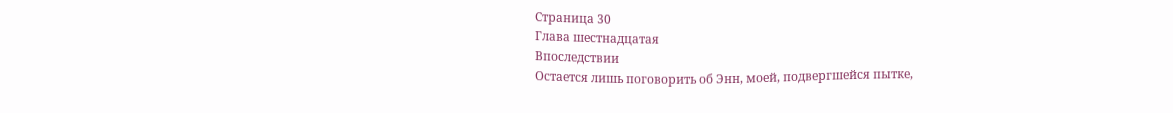Страница 30
Глава шестнадцатая
Впоследствии
Остается лишь поговорить об Энн, моей, подвергшейся пытке,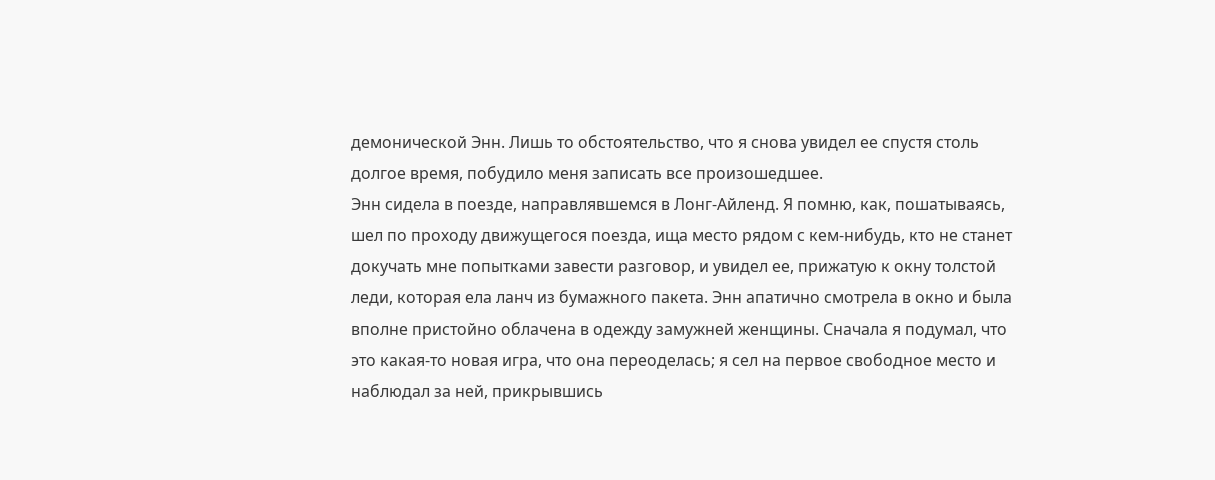демонической Энн. Лишь то обстоятельство, что я снова увидел ее спустя столь долгое время, побудило меня записать все произошедшее.
Энн сидела в поезде, направлявшемся в Лонг-Айленд. Я помню, как, пошатываясь, шел по проходу движущегося поезда, ища место рядом с кем-нибудь, кто не станет докучать мне попытками завести разговор, и увидел ее, прижатую к окну толстой леди, которая ела ланч из бумажного пакета. Энн апатично смотрела в окно и была вполне пристойно облачена в одежду замужней женщины. Сначала я подумал, что это какая-то новая игра, что она переоделась; я сел на первое свободное место и наблюдал за ней, прикрывшись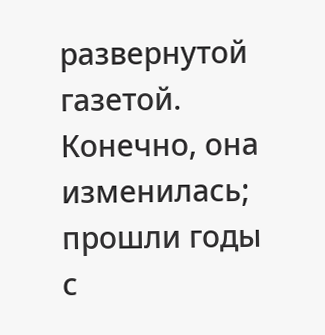развернутой газетой.
Конечно, она изменилась; прошли годы с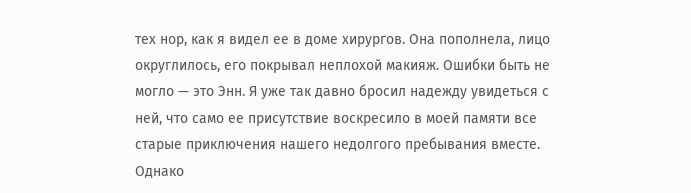тех нор, как я видел ее в доме хирургов. Она пополнела, лицо округлилось, его покрывал неплохой макияж. Ошибки быть не могло — это Энн. Я уже так давно бросил надежду увидеться с ней, что само ее присутствие воскресило в моей памяти все старые приключения нашего недолгого пребывания вместе.
Однако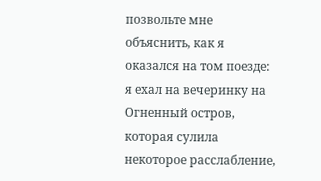позвольте мне объяснить, как я оказался на том поезде: я ехал на вечеринку на Огненный остров, которая сулила некоторое расслабление,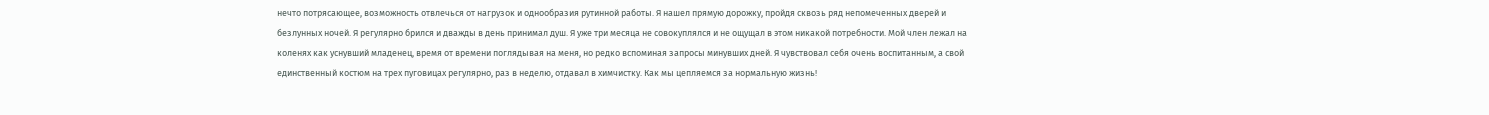нечто потрясающее, возможность отвлечься от нагрузок и однообразия рутинной работы. Я нашел прямую дорожку, пройдя сквозь ряд непомеченных дверей и безлунных ночей. Я регулярно брился и дважды в день принимал душ. Я уже три месяца не совокуплялся и не ощущал в этом никакой потребности. Мой член лежал на коленях как уснувший младенец, время от времени поглядывая на меня, но редко вспоминая запросы минувших дней. Я чувствовал себя очень воспитанным, а свой единственный костюм на трех пуговицах регулярно, раз в неделю, отдавал в химчистку. Как мы цепляемся за нормальную жизнь!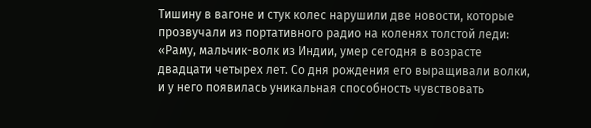Тишину в вагоне и стук колес нарушили две новости, которые прозвучали из портативного радио на коленях толстой леди:
«Раму, мальчик-волк из Индии, умер сегодня в возрасте двадцати четырех лет. Со дня рождения его выращивали волки, и у него появилась уникальная способность чувствовать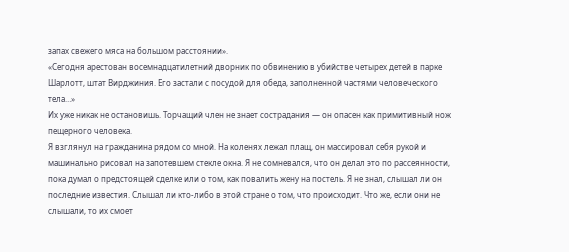запах свежего мяса на большом расстоянии».
«Сегодня арестован восемнадцатилетний дворник по обвинению в убийстве четырех детей в парке Шарлотт, штат Вирджиния. Его застали с посудой для обеда, заполненной частями человеческого тела…»
Их уже никак не остановишь. Торчащий член не знает сострадания — он опасен как примитивный нож пещерного человека.
Я взглянул на гражданина рядом со мной. На коленях лежал плащ, он массировал себя рукой и машинально рисовал на запотевшем стекле окна. Я не сомневался, что он делал это по рассеянности, пока думал о предстоящей сделке или о том, как повалить жену на постель. Я не знал, слышал ли он последние известия. Слышал ли кто-либо в этой стране о том, что происходит. Что же, если они не слышали, то их смоет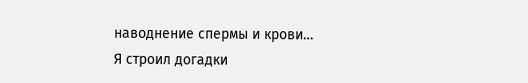наводнение спермы и крови…
Я строил догадки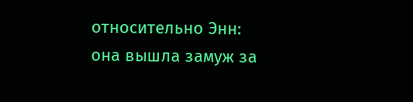относительно Энн: она вышла замуж за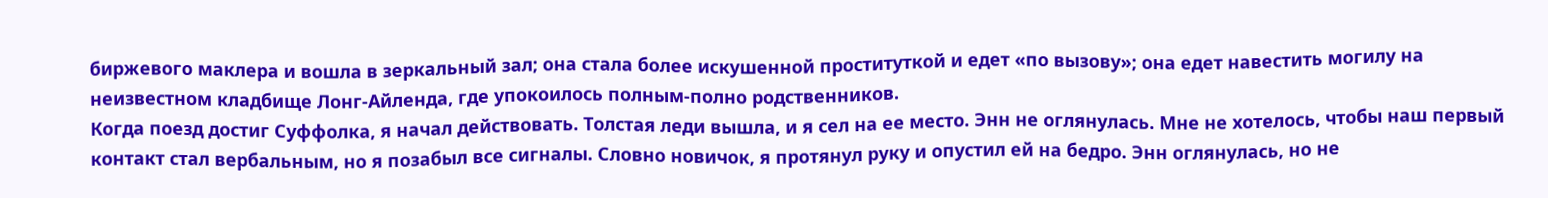биржевого маклера и вошла в зеркальный зал; она стала более искушенной проституткой и едет «по вызову»; она едет навестить могилу на неизвестном кладбище Лонг-Айленда, где упокоилось полным-полно родственников.
Когда поезд достиг Суффолка, я начал действовать. Толстая леди вышла, и я сел на ее место. Энн не оглянулась. Мне не хотелось, чтобы наш первый контакт стал вербальным, но я позабыл все сигналы. Словно новичок, я протянул руку и опустил ей на бедро. Энн оглянулась, но не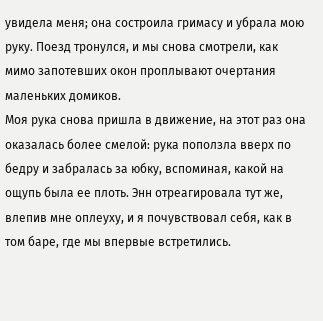увидела меня; она состроила гримасу и убрала мою руку. Поезд тронулся, и мы снова смотрели, как мимо запотевших окон проплывают очертания маленьких домиков.
Моя рука снова пришла в движение, на этот раз она оказалась более смелой: рука поползла вверх по бедру и забралась за юбку, вспоминая, какой на ощупь была ее плоть. Энн отреагировала тут же, влепив мне оплеуху, и я почувствовал себя, как в том баре, где мы впервые встретились.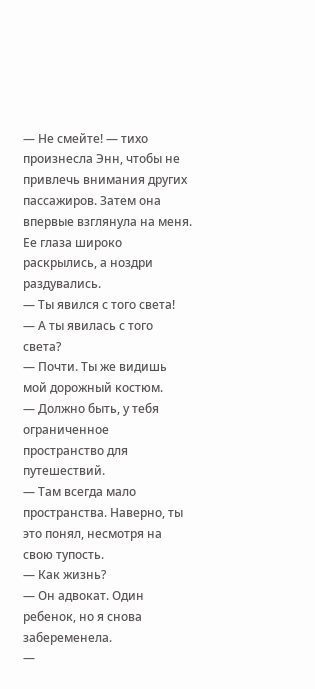— Не смейте! — тихо произнесла Энн, чтобы не привлечь внимания других пассажиров. Затем она впервые взглянула на меня. Ее глаза широко раскрылись, а ноздри раздувались.
— Ты явился с того света!
— А ты явилась с того света?
— Почти. Ты же видишь мой дорожный костюм.
— Должно быть, у тебя ограниченное пространство для путешествий.
— Там всегда мало пространства. Наверно, ты это понял, несмотря на свою тупость.
— Как жизнь?
— Он адвокат. Один ребенок, но я снова забеременела.
—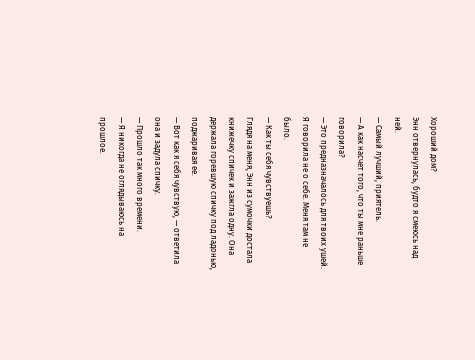Хороший дом?
Энн отвернулась, будто я смеюсь над ней.
— Самый лучший, приятель.
— А как насчет того, что ты мне раньше говорила?
— Это предназначалось для твоих ушей. Я говорила не о себе. Меня там не было.
— Как ты себя чувствуешь?
Глядя на меня, Энн из сумочки достала книжечку спичек и зажгла одну. Она держала горевшую спичку под ладонью, поджаривая ее.
— Вот как я себя чувствую, — ответила она и задула спичку.
— Прошло так много времени.
— Я никогда не оглядываюсь на прошлое.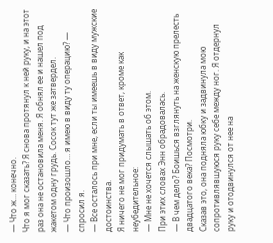— Что ж… конечно.
Что я мог сказать? Я снова протянул к ней руку, и на этот раз она не остановила меня. Я обнял ее и нашел под жакетом одну грудь. Сосок тут же затвердел.
— Что произошло… я имею в виду ту операцию? — спросил я.
— Все осталось при мне, если ты имеешь в виду мужские достоинства.
Я ничего не мог придумать в ответ, кроме как неубедительное:
— Мне не хочется слышать об этом.
При этих словах Энн обрадовалась.
— В чем дело? Боишься взглянуть на женскую прелесть двадцатого века? Посмотри.
Сказав это, она подняла юбку и задвинула мою сопротивлявшуюся руку себе между ног. Я отдернул руку и отодвинулся от нее на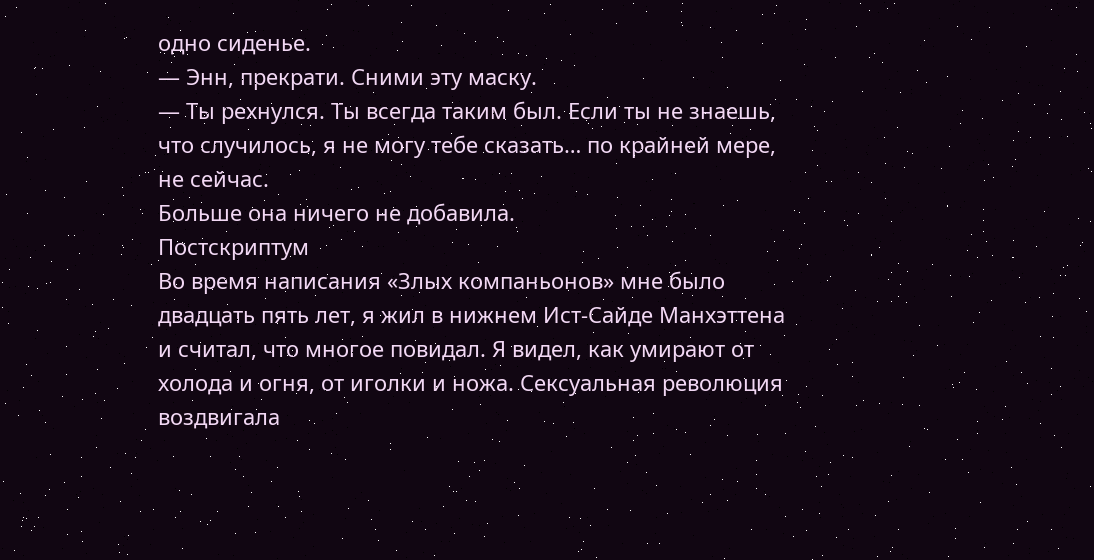одно сиденье.
— Энн, прекрати. Сними эту маску.
— Ты рехнулся. Ты всегда таким был. Если ты не знаешь, что случилось, я не могу тебе сказать… по крайней мере, не сейчас.
Больше она ничего не добавила.
Постскриптум
Во время написания «Злых компаньонов» мне было двадцать пять лет, я жил в нижнем Ист-Сайде Манхэттена и считал, что многое повидал. Я видел, как умирают от холода и огня, от иголки и ножа. Сексуальная революция воздвигала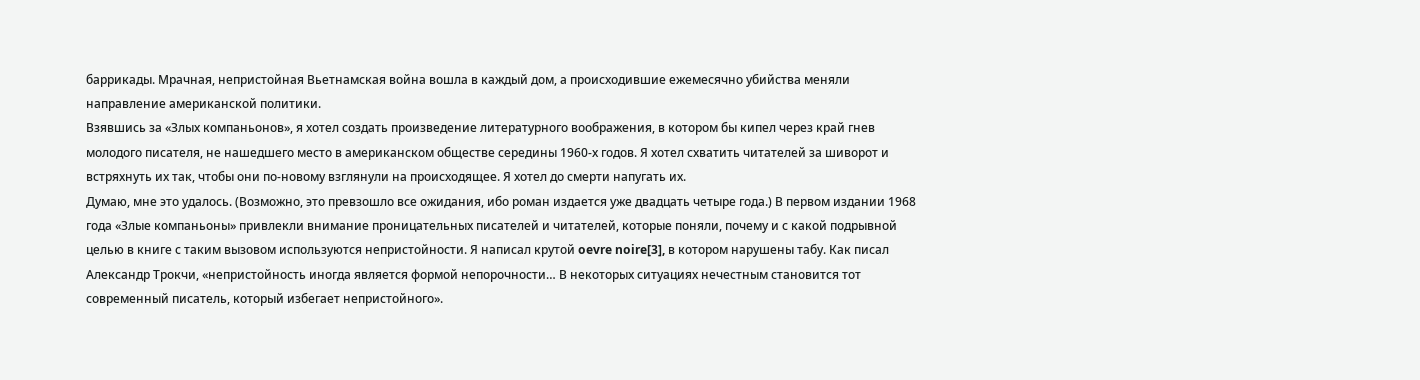баррикады. Мрачная, непристойная Вьетнамская война вошла в каждый дом, а происходившие ежемесячно убийства меняли направление американской политики.
Взявшись за «Злых компаньонов», я хотел создать произведение литературного воображения, в котором бы кипел через край гнев молодого писателя, не нашедшего место в американском обществе середины 1960-х годов. Я хотел схватить читателей за шиворот и встряхнуть их так, чтобы они по-новому взглянули на происходящее. Я хотел до смерти напугать их.
Думаю, мне это удалось. (Возможно, это превзошло все ожидания, ибо роман издается уже двадцать четыре года.) В первом издании 1968 года «Злые компаньоны» привлекли внимание проницательных писателей и читателей, которые поняли, почему и с какой подрывной целью в книге с таким вызовом используются непристойности. Я написал крутой oevre noire[3], в котором нарушены табу. Как писал Александр Трокчи, «непристойность иногда является формой непорочности… В некоторых ситуациях нечестным становится тот современный писатель, который избегает непристойного».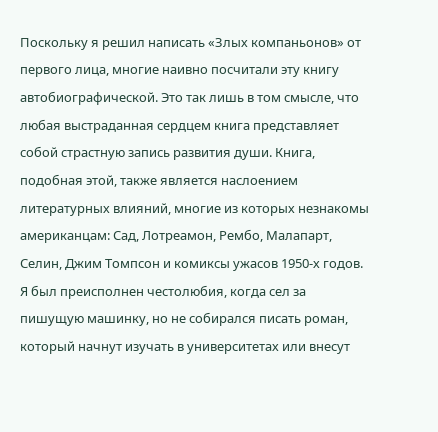Поскольку я решил написать «Злых компаньонов» от первого лица, многие наивно посчитали эту книгу автобиографической. Это так лишь в том смысле, что любая выстраданная сердцем книга представляет собой страстную запись развития души. Книга, подобная этой, также является наслоением литературных влияний, многие из которых незнакомы американцам: Сад, Лотреамон, Рембо, Малапарт, Селин, Джим Томпсон и комиксы ужасов 1950-х годов.
Я был преисполнен честолюбия, когда сел за пишущую машинку, но не собирался писать роман, который начнут изучать в университетах или внесут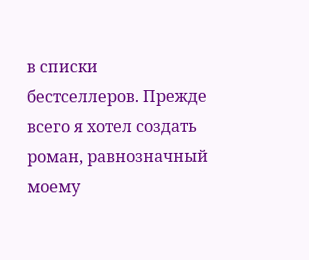в списки бестселлеров. Прежде всего я хотел создать роман, равнозначный моему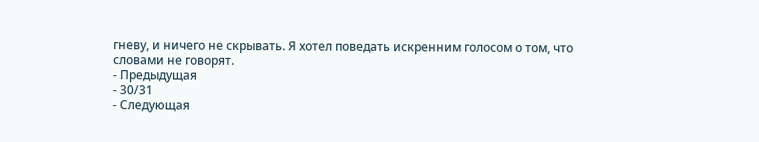гневу, и ничего не скрывать. Я хотел поведать искренним голосом о том, что словами не говорят.
- Предыдущая
- 30/31
- Следующая